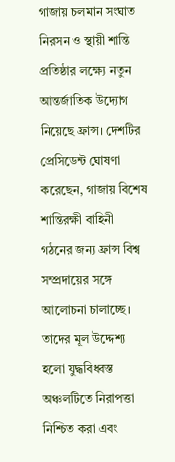গাজায় চলমান সংঘাত নিরসন ও স্থায়ী শান্তি প্রতিষ্ঠার লক্ষ্যে নতুন আন্তর্জাতিক উদ্যোগ নিয়েছে ফ্রান্স। দেশটির প্রেসিডেন্ট ঘোষণা করেছেন, গাজায় বিশেষ শান্তিরক্ষী বাহিনী গঠনের জন্য ফ্রান্স বিশ্ব সম্প্রদায়ের সঙ্গে আলোচনা চালাচ্ছে। তাদের মূল উদ্দেশ্য হলো যুদ্ধবিধ্বস্ত অঞ্চলটিতে নিরাপত্তা নিশ্চিত করা এবং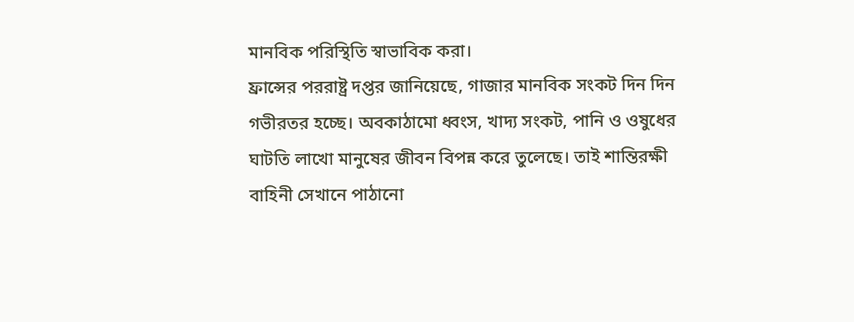মানবিক পরিস্থিতি স্বাভাবিক করা।
ফ্রান্সের পররাষ্ট্র দপ্তর জানিয়েছে, গাজার মানবিক সংকট দিন দিন গভীরতর হচ্ছে। অবকাঠামো ধ্বংস, খাদ্য সংকট, পানি ও ওষুধের ঘাটতি লাখো মানুষের জীবন বিপন্ন করে তুলেছে। তাই শান্তিরক্ষী বাহিনী সেখানে পাঠানো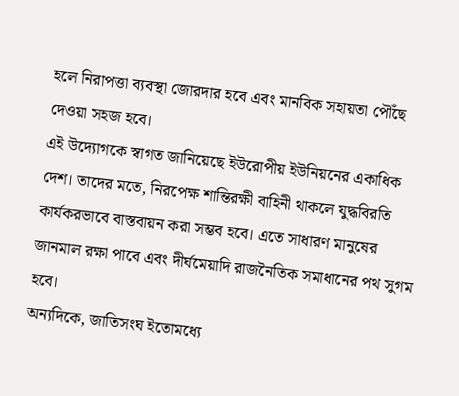হলে নিরাপত্তা ব্যবস্থা জোরদার হবে এবং মানবিক সহায়তা পৌঁছে দেওয়া সহজ হবে।
এই উদ্যোগকে স্বাগত জানিয়েছে ইউরোপীয় ইউনিয়নের একাধিক দেশ। তাদের মতে, নিরপেক্ষ শান্তিরক্ষী বাহিনী থাকলে যুদ্ধবিরতি কার্যকরভাবে বাস্তবায়ন করা সম্ভব হবে। এতে সাধারণ মানুষের জানমাল রক্ষা পাবে এবং দীর্ঘমেয়াদি রাজনৈতিক সমাধানের পথ সুগম হবে।
অন্যদিকে, জাতিসংঘ ইতোমধ্যে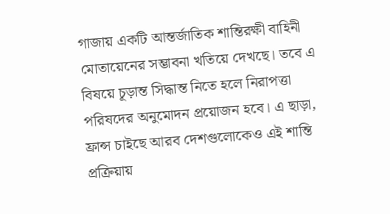গাজায় একটি আন্তর্জাতিক শান্তিরক্ষী বাহিনী মোতায়েনের সম্ভাবনা খতিয়ে দেখছে। তবে এ বিষয়ে চূড়ান্ত সিদ্ধান্ত নিতে হলে নিরাপত্তা পরিষদের অনুমোদন প্রয়োজন হবে। এ ছাড়া, ফ্রান্স চাইছে আরব দেশগুলোকেও এই শান্তি প্রক্রিয়ায়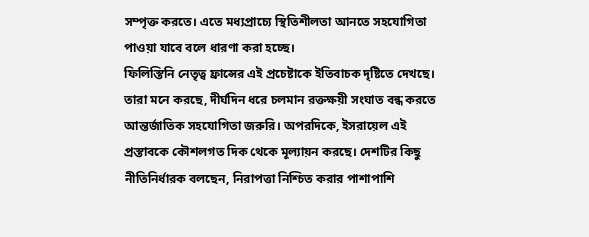সম্পৃক্ত করতে। এতে মধ্যপ্রাচ্যে স্থিতিশীলতা আনতে সহযোগিতা পাওয়া যাবে বলে ধারণা করা হচ্ছে।
ফিলিস্তিনি নেতৃত্ব ফ্রান্সের এই প্রচেষ্টাকে ইতিবাচক দৃষ্টিতে দেখছে। তারা মনে করছে, দীর্ঘদিন ধরে চলমান রক্তক্ষয়ী সংঘাত বন্ধ করতে আন্তর্জাতিক সহযোগিতা জরুরি। অপরদিকে, ইসরায়েল এই প্রস্তাবকে কৌশলগত দিক থেকে মূল্যায়ন করছে। দেশটির কিছু নীতিনির্ধারক বলছেন, নিরাপত্তা নিশ্চিত করার পাশাপাশি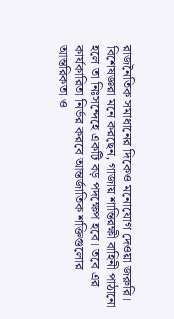রাজনৈতিক সমাধানের দিকেও মনোযোগ দেওয়া জরুরি।
বিশেষজ্ঞরা মনে করছেন, গাজায় শান্তিরক্ষী বাহিনী পাঠানো হলে তা নিঃসন্দেহে একটি বড় পদক্ষেপ হবে। তবে এর কার্যকারিতা নির্ভর করবে আন্তর্জাতিক শক্তিগুলোর আন্তরিকতা ও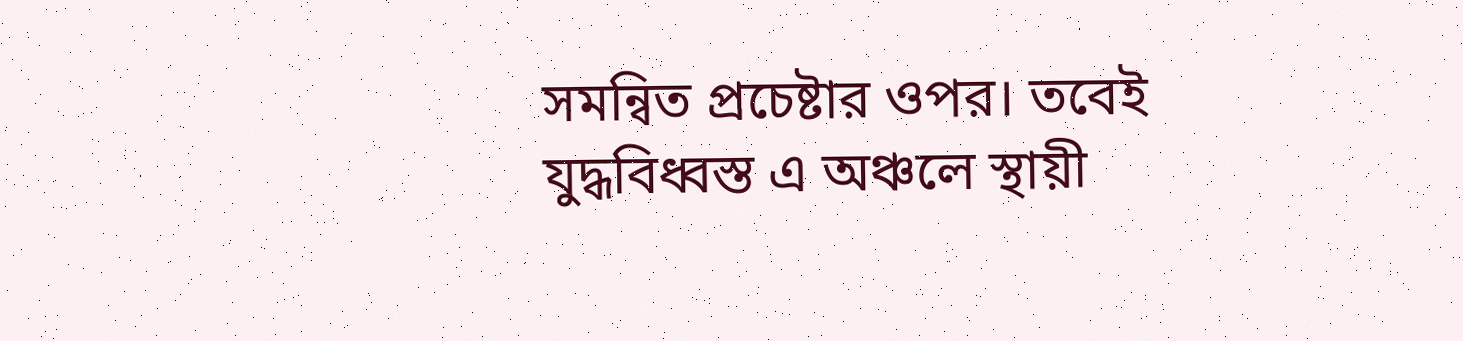সমন্বিত প্রচেষ্টার ওপর। তবেই যুদ্ধবিধ্বস্ত এ অঞ্চলে স্থায়ী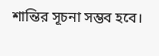শান্তির সূচনা সম্ভব হবে।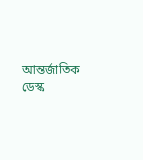আন্তর্জাতিক ডেস্ক